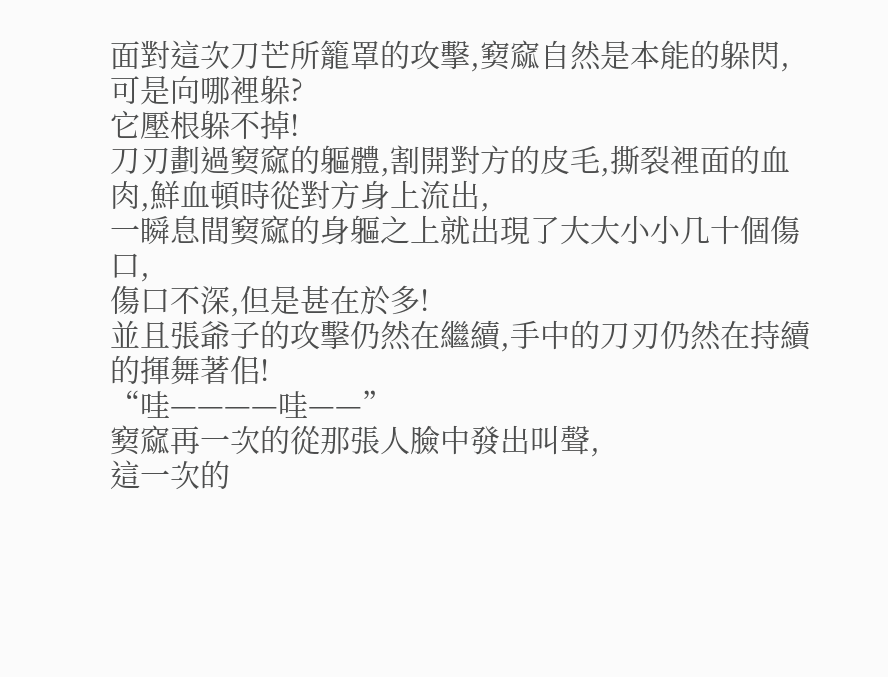面對這次刀芒所籠罩的攻擊,窫窳自然是本能的躲閃,
可是向哪裡躲?
它壓根躲不掉!
刀刃劃過窫窳的軀體,割開對方的皮毛,撕裂裡面的血肉,鮮血頓時從對方身上流出,
一瞬息間窫窳的身軀之上就出現了大大小小几十個傷口,
傷口不深,但是甚在於多!
並且張爺子的攻擊仍然在繼續,手中的刀刃仍然在持續的揮舞著佀!
“哇————哇——”
窫窳再一次的從那張人臉中發出叫聲,
這一次的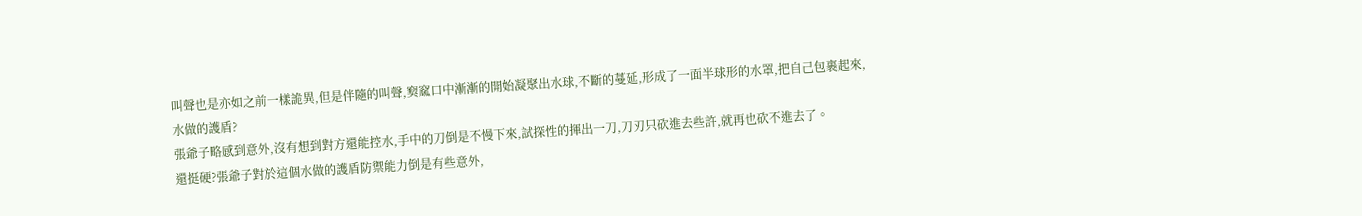叫聲也是亦如之前一樣詭異,但是伴隨的叫聲,窫窳口中漸漸的開始凝聚出水球,不斷的蔓延,形成了一面半球形的水罩,把自己包裹起來,
水做的護盾?
張爺子略感到意外,沒有想到對方還能控水,手中的刀倒是不慢下來,試探性的揮出一刀,刀刃只砍進去些許,就再也砍不進去了。
還挺硬?張爺子對於這個水做的護盾防禦能力倒是有些意外,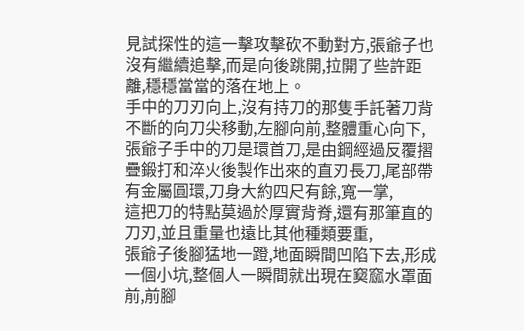見試探性的這一擊攻擊砍不動對方,張爺子也沒有繼續追擊,而是向後跳開,拉開了些許距離,穩穩當當的落在地上。
手中的刀刃向上,沒有持刀的那隻手託著刀背不斷的向刀尖移動,左腳向前,整體重心向下,
張爺子手中的刀是環首刀,是由鋼經過反覆摺疊鍛打和淬火後製作出來的直刃長刀,尾部帶有金屬圓環,刀身大約四尺有餘,寬一掌,
這把刀的特點莫過於厚實背脊,還有那筆直的刀刃,並且重量也遠比其他種類要重,
張爺子後腳猛地一蹬,地面瞬間凹陷下去,形成一個小坑,整個人一瞬間就出現在窫窳水罩面前,前腳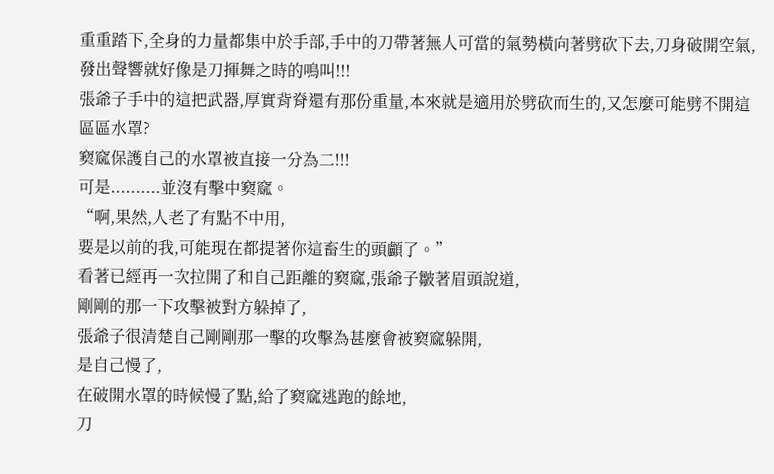重重踏下,全身的力量都集中於手部,手中的刀帶著無人可當的氣勢橫向著劈砍下去,刀身破開空氣,發出聲響就好像是刀揮舞之時的鳴叫!!!
張爺子手中的這把武器,厚實背脊還有那份重量,本來就是適用於劈砍而生的,又怎麼可能劈不開這區區水罩?
窫窳保護自己的水罩被直接一分為二!!!
可是..........並沒有擊中窫窳。
“啊,果然,人老了有點不中用,
要是以前的我,可能現在都提著你這畜生的頭顱了。”
看著已經再一次拉開了和自己距離的窫窳,張爺子皺著眉頭說道,
剛剛的那一下攻擊被對方躲掉了,
張爺子很清楚自己剛剛那一擊的攻擊為甚麼會被窫窳躲開,
是自己慢了,
在破開水罩的時候慢了點,給了窫窳逃跑的餘地,
刀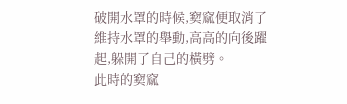破開水罩的時候,窫窳便取消了維持水罩的舉動,高高的向後躍起,躲開了自己的橫劈。
此時的窫窳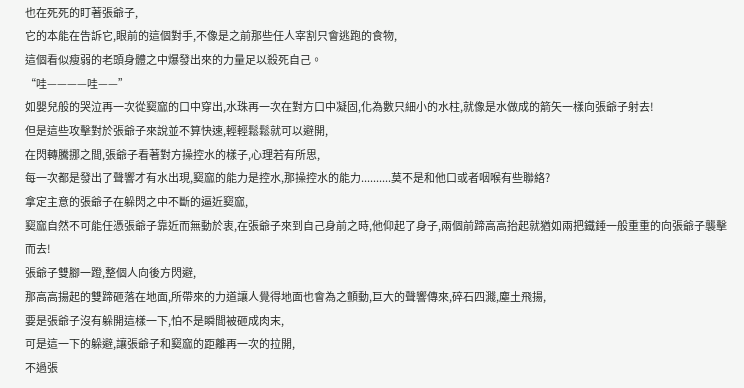也在死死的盯著張爺子,
它的本能在告訴它,眼前的這個對手,不像是之前那些任人宰割只會逃跑的食物,
這個看似瘦弱的老頭身體之中爆發出來的力量足以殺死自己。
“哇————哇——”
如嬰兒般的哭泣再一次從窫窳的口中穿出,水珠再一次在對方口中凝固,化為數只細小的水柱,就像是水做成的箭矢一樣向張爺子射去!
但是這些攻擊對於張爺子來說並不算快速,輕輕鬆鬆就可以避開,
在閃轉騰挪之間,張爺子看著對方操控水的樣子,心理若有所思,
每一次都是發出了聲響才有水出現,窫窳的能力是控水,那操控水的能力..........莫不是和他口或者咽喉有些聯絡?
拿定主意的張爺子在躲閃之中不斷的逼近窫窳,
窫窳自然不可能任憑張爺子靠近而無動於衷,在張爺子來到自己身前之時,他仰起了身子,兩個前蹄高高抬起就猶如兩把鐵錘一般重重的向張爺子襲擊而去!
張爺子雙腳一蹬,整個人向後方閃避,
那高高揚起的雙蹄砸落在地面,所帶來的力道讓人覺得地面也會為之顫動,巨大的聲響傳來,碎石四濺,塵土飛揚,
要是張爺子沒有躲開這樣一下,怕不是瞬間被砸成肉末,
可是這一下的躲避,讓張爺子和窫窳的距離再一次的拉開,
不過張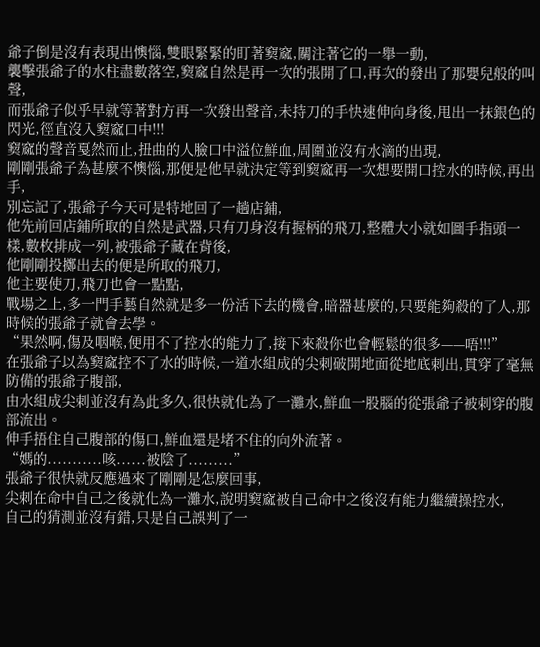爺子倒是沒有表現出懊惱,雙眼緊緊的盯著窫窳,關注著它的一舉一動,
襲擊張爺子的水柱盡數落空,窫窳自然是再一次的張開了口,再次的發出了那嬰兒般的叫聲,
而張爺子似乎早就等著對方再一次發出聲音,未持刀的手快速伸向身後,甩出一抹銀色的閃光,徑直沒入窫窳口中!!!
窫窳的聲音戛然而止,扭曲的人臉口中溢位鮮血,周圍並沒有水滴的出現,
剛剛張爺子為甚麼不懊惱,那便是他早就決定等到窫窳再一次想要開口控水的時候,再出手,
別忘記了,張爺子今天可是特地回了一趟店鋪,
他先前回店鋪所取的自然是武器,只有刀身沒有握柄的飛刀,整體大小就如圖手指頭一樣,數枚排成一列,被張爺子藏在背後,
他剛剛投擲出去的便是所取的飛刀,
他主要使刀,飛刀也會一點點,
戰場之上,多一門手藝自然就是多一份活下去的機會,暗器甚麼的,只要能夠殺的了人,那時候的張爺子就會去學。
“果然啊,傷及咽喉,便用不了控水的能力了,接下來殺你也會輕鬆的很多——唔!!!”
在張爺子以為窫窳控不了水的時候,一道水組成的尖刺破開地面從地底刺出,貫穿了毫無防備的張爺子腹部,
由水組成尖刺並沒有為此多久,很快就化為了一灘水,鮮血一股腦的從張爺子被刺穿的腹部流出。
伸手捂住自己腹部的傷口,鮮血還是堵不住的向外流著。
“媽的...........咳......被陰了.........”
張爺子很快就反應過來了剛剛是怎麼回事,
尖刺在命中自己之後就化為一灘水,說明窫窳被自己命中之後沒有能力繼續操控水,
自己的猜測並沒有錯,只是自己誤判了一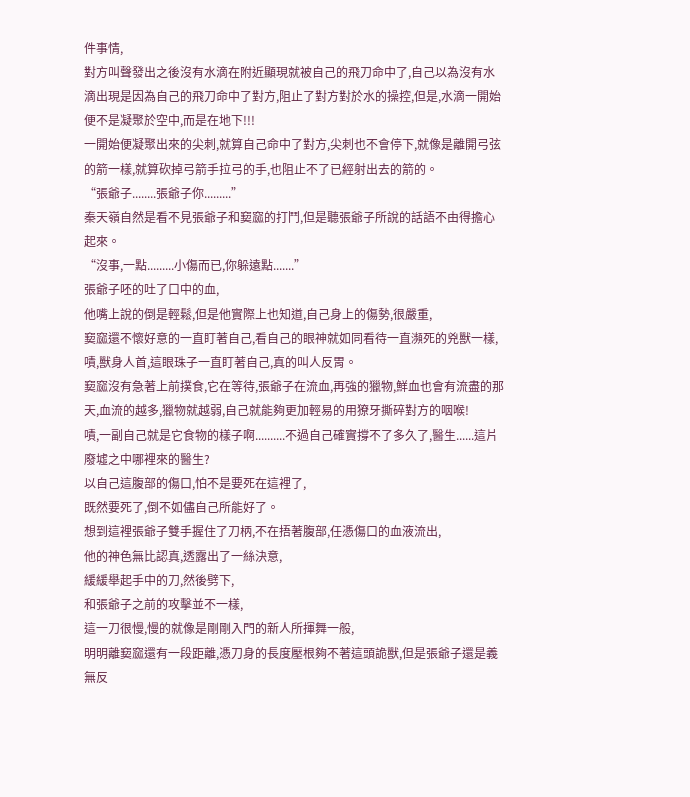件事情,
對方叫聲發出之後沒有水滴在附近顯現就被自己的飛刀命中了,自己以為沒有水滴出現是因為自己的飛刀命中了對方,阻止了對方對於水的操控,但是,水滴一開始便不是凝聚於空中,而是在地下!!!
一開始便凝聚出來的尖刺,就算自己命中了對方,尖刺也不會停下,就像是離開弓弦的箭一樣,就算砍掉弓箭手拉弓的手,也阻止不了已經射出去的箭的。
“張爺子........張爺子你.........”
秦天嶺自然是看不見張爺子和窫窳的打鬥,但是聽張爺子所說的話語不由得擔心起來。
“沒事,一點.........小傷而已,你躲遠點.......”
張爺子呸的吐了口中的血,
他嘴上說的倒是輕鬆,但是他實際上也知道,自己身上的傷勢,很嚴重,
窫窳還不懷好意的一直盯著自己,看自己的眼神就如同看待一直瀕死的兇獸一樣,
嘖,獸身人首,這眼珠子一直盯著自己,真的叫人反胃。
窫窳沒有急著上前撲食,它在等待,張爺子在流血,再強的獵物,鮮血也會有流盡的那天,血流的越多,獵物就越弱,自己就能夠更加輕易的用獠牙撕碎對方的咽喉!
嘖,一副自己就是它食物的樣子啊..........不過自己確實撐不了多久了,醫生......這片廢墟之中哪裡來的醫生?
以自己這腹部的傷口,怕不是要死在這裡了,
既然要死了,倒不如儘自己所能好了。
想到這裡張爺子雙手握住了刀柄,不在捂著腹部,任憑傷口的血液流出,
他的神色無比認真,透露出了一絲決意,
緩緩舉起手中的刀,然後劈下,
和張爺子之前的攻擊並不一樣,
這一刀很慢,慢的就像是剛剛入門的新人所揮舞一般,
明明離窫窳還有一段距離,憑刀身的長度壓根夠不著這頭詭獸,但是張爺子還是義無反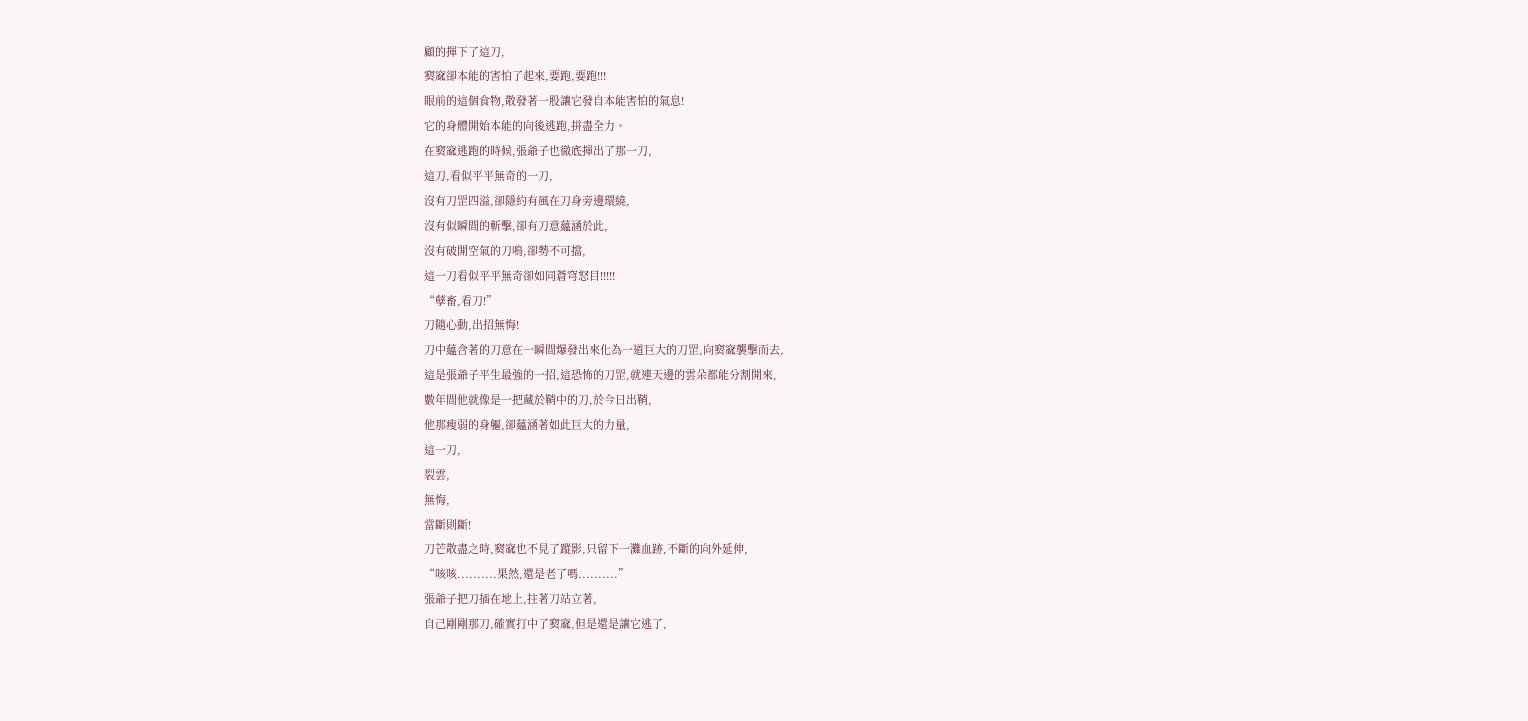顧的揮下了這刀,
窫窳卻本能的害怕了起來,要跑,要跑!!!
眼前的這個食物,散發著一股讓它發自本能害怕的氣息!
它的身體開始本能的向後逃跑,拼盡全力。
在窫窳逃跑的時候,張爺子也徹底揮出了那一刀,
這刀,看似平平無奇的一刀,
沒有刀罡四溢,卻隱約有風在刀身旁邊環繞,
沒有似瞬間的斬擊,卻有刀意蘊涵於此,
沒有破開空氣的刀鳴,卻勢不可擋,
這一刀看似平平無奇卻如同蒼穹怒目!!!!!
“孽畜,看刀!”
刀隨心動,出招無悔!
刀中蘊含著的刀意在一瞬間爆發出來化為一道巨大的刀罡,向窫窳襲擊而去,
這是張爺子平生最強的一招,這恐怖的刀罡,就連天邊的雲朵都能分割開來,
數年間他就像是一把藏於鞘中的刀,於今日出鞘,
他那瘦弱的身軀,卻蘊涵著如此巨大的力量,
這一刀,
裂雲,
無悔,
當斷則斷!
刀芒散盡之時,窫窳也不見了蹤影,只留下一灘血跡,不斷的向外延伸,
“咳咳..........果然,還是老了嗎..........”
張爺子把刀插在地上,拄著刀站立著,
自己剛剛那刀,確實打中了窫窳,但是還是讓它逃了,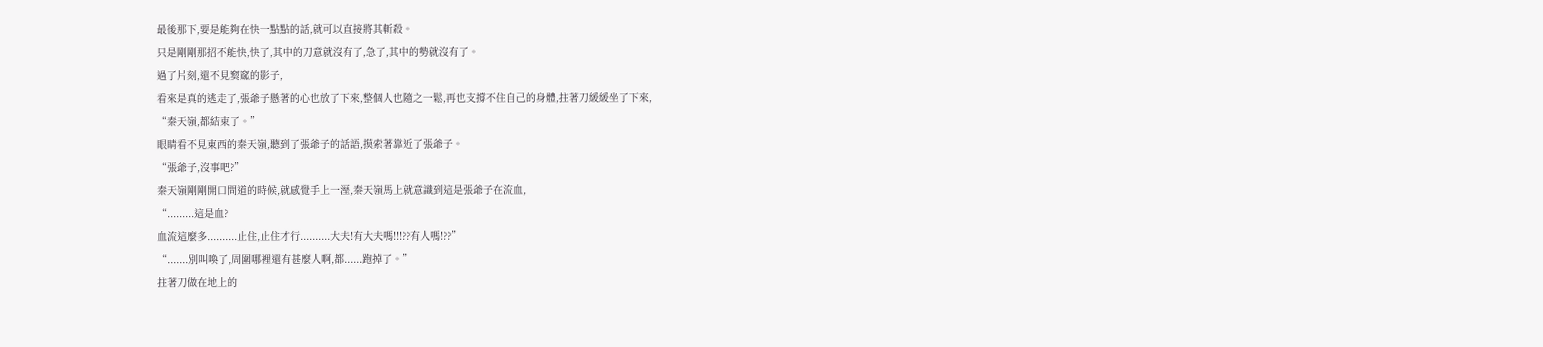最後那下,要是能夠在快一點點的話,就可以直接將其斬殺。
只是剛剛那招不能快,快了,其中的刀意就沒有了,急了,其中的勢就沒有了。
過了片刻,還不見窫窳的影子,
看來是真的逃走了,張爺子懸著的心也放了下來,整個人也隨之一鬆,再也支撐不住自己的身體,拄著刀緩緩坐了下來,
“秦天嶺,都結束了。”
眼睛看不見東西的秦天嶺,聽到了張爺子的話語,摸索著靠近了張爺子。
“張爺子,沒事吧?”
秦天嶺剛剛開口問道的時候,就感覺手上一溼,秦天嶺馬上就意識到這是張爺子在流血,
“.........這是血?
血流這麼多..........止住,止住才行..........大夫!有大夫嗎!!!??有人嗎!??”
“.......別叫喚了,周圍哪裡還有甚麼人啊,都......跑掉了。”
拄著刀做在地上的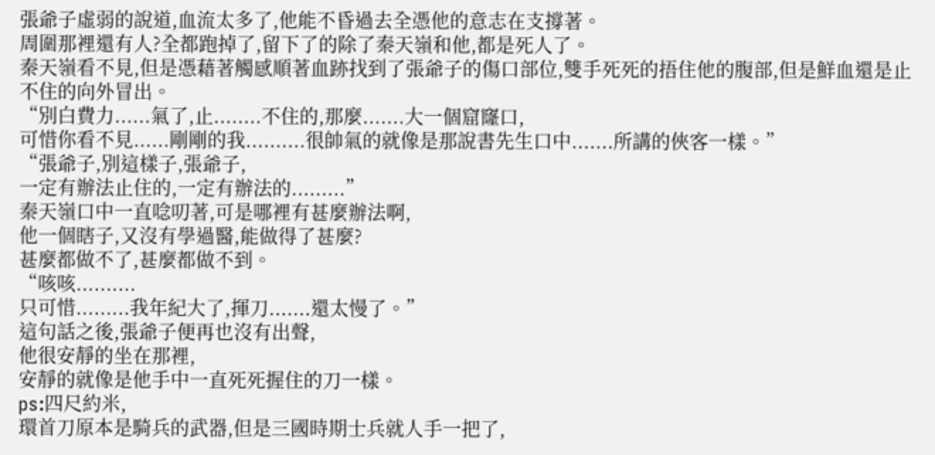張爺子虛弱的說道,血流太多了,他能不昏過去全憑他的意志在支撐著。
周圍那裡還有人?全都跑掉了,留下了的除了秦天嶺和他,都是死人了。
秦天嶺看不見,但是憑藉著觸感順著血跡找到了張爺子的傷口部位,雙手死死的捂住他的腹部,但是鮮血還是止不住的向外冒出。
“別白費力......氣了,止........不住的,那麼.......大一個窟窿口,
可惜你看不見......剛剛的我..........很帥氣的就像是那說書先生口中.......所講的俠客一樣。”
“張爺子,別這樣子,張爺子,
一定有辦法止住的,一定有辦法的.........”
秦天嶺口中一直唸叨著,可是哪裡有甚麼辦法啊,
他一個瞎子,又沒有學過醫,能做得了甚麼?
甚麼都做不了,甚麼都做不到。
“咳咳..........
只可惜.........我年紀大了,揮刀.......還太慢了。”
這句話之後,張爺子便再也沒有出聲,
他很安靜的坐在那裡,
安靜的就像是他手中一直死死握住的刀一樣。
ps:四尺約米,
環首刀原本是騎兵的武器,但是三國時期士兵就人手一把了,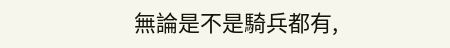無論是不是騎兵都有,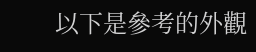以下是參考的外觀